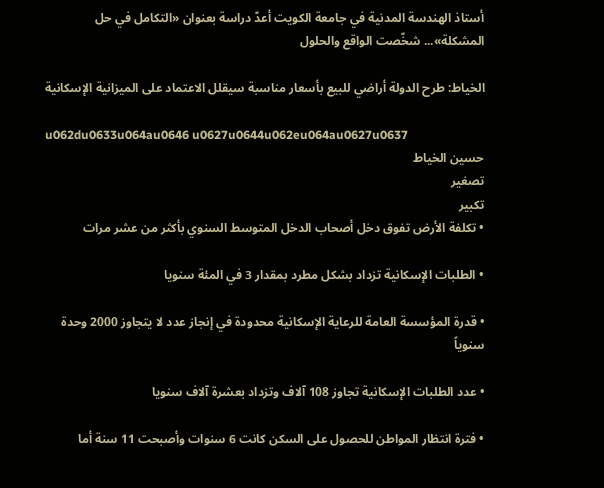أستاذ الهندسة المدنية في جامعة الكويت أعدّ دراسة بعنوان «التكامل في حل المشكلة»... شخّصت الواقع والحلول

الخياط: طرح الدولة أراضي للبيع بأسعار مناسبة سيقلل الاعتماد على الميزانية الإسكانية

u062du0633u064au0646 u0627u0644u062eu064au0627u0637
حسين الخياط
تصغير
تكبير
• تكلفة الأرض تفوق دخل أصحاب الدخل المتوسط السنوي بأكثر من عشر مرات

• الطلبات الإسكانية تزداد بشكل مطرد بمقدار 3 في المئة سنويا

• قدرة المؤسسة العامة للرعاية الإسكانية محدودة في إنجاز عدد لا يتجاوز 2000 وحدة سنوياً

• عدد الطلبات الإسكانية تجاوز 108 آلاف وتزداد بعشرة آلاف سنويا

• فترة انتظار المواطن للحصول على السكن كانت 6 سنوات وأصبحت 11 سنة أما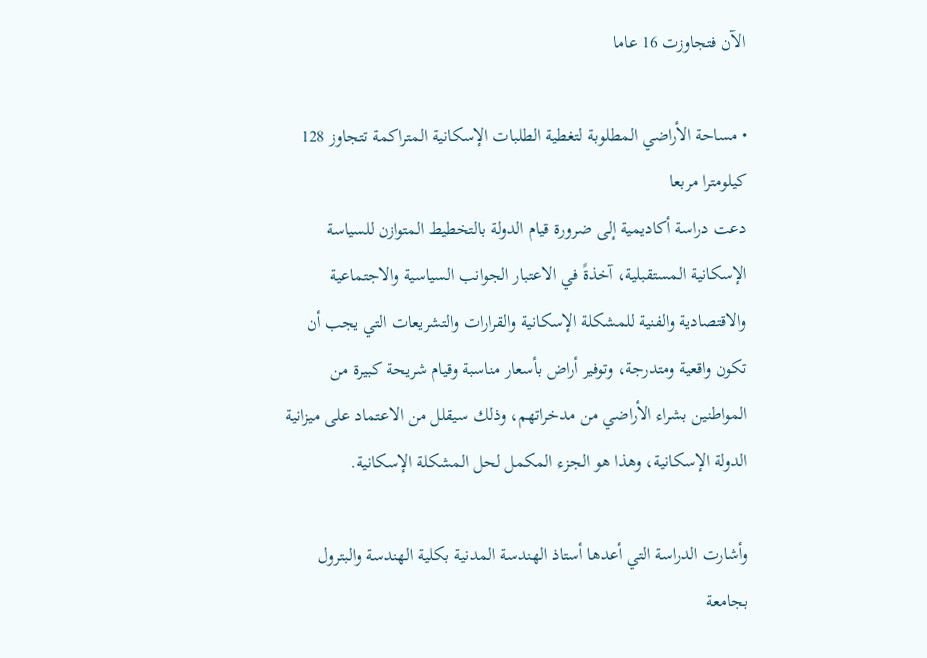الآن فتجاوزت 16 عاما

• مساحة الأراضي المطلوبة لتغطية الطلبات الإسكانية المتراكمة تتجاوز 128 كيلومترا مربعا
دعت دراسة أكاديمية إلى ضرورة قيام الدولة بالتخطيط المتوازن للسياسة الإسكانية المستقبلية، آخذةً في الاعتبار الجوانب السياسية والاجتماعية والاقتصادية والفنية للمشكلة الإسكانية والقرارات والتشريعات التي يجب أن تكون واقعية ومتدرجة، وتوفير أراض بأسعار مناسبة وقيام شريحة كبيرة من المواطنين بشراء الأراضي من مدخراتهم، وذلك سيقلل من الاعتماد على ميزانية الدولة الإسكانية، وهذا هو الجزء المكمل لحل المشكلة الإسكانية.

وأشارت الدراسة التي أعدها أستاذ الهندسة المدنية بكلية الهندسة والبترول بجامعة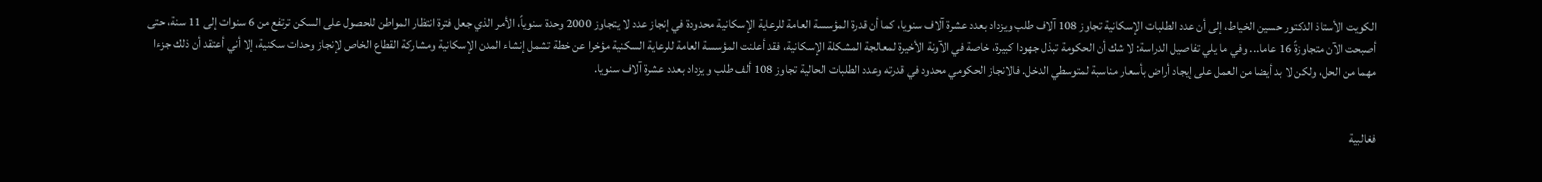الكويت الأستاذ الدكتور حسين الخياط، إلى أن عدد الطلبات الإسكانية تجاوز 108 آلاف طلب ويزداد بعدد عشرة آلاف سنويا، كما أن قدرة المؤسسة العامة للرعاية الإسكانية محدودة في إنجاز عدد لا يتجاوز 2000 وحدة سنوياً، الأمر الذي جعل فترة انتظار المواطن للحصول على السكن ترتفع من 6 سنوات إلى 11 سنة، حتى أصبحت الآن متجاوزةً 16 عاما... وفي ما يلي تفاصيل الدراسة: لا شك أن الحكومة تبذل جهودا كبيرة، خاصة في الآونة الأخيرة لمعالجة المشكلة الإسكانية، فقد أعلنت المؤسسة العامة للرعاية السكنية مؤخرا عن خطة تشمل إنشاء المدن الإسكانية ومشاركة القطاع الخاص لإنجاز وحدات سكنية، إلا أني أعتقد أن ذلك جزءا مهما من الحل، ولكن لا بد أيضا من العمل على إيجاد أراض بأسعار مناسبة لمتوسطي الدخل. فالانجاز الحكومي محدود في قدرته وعدد الطلبات الحالية تجاوز 108 ألف طلب و يزداد بعدد عشرة آلاف سنويا.


فغالبية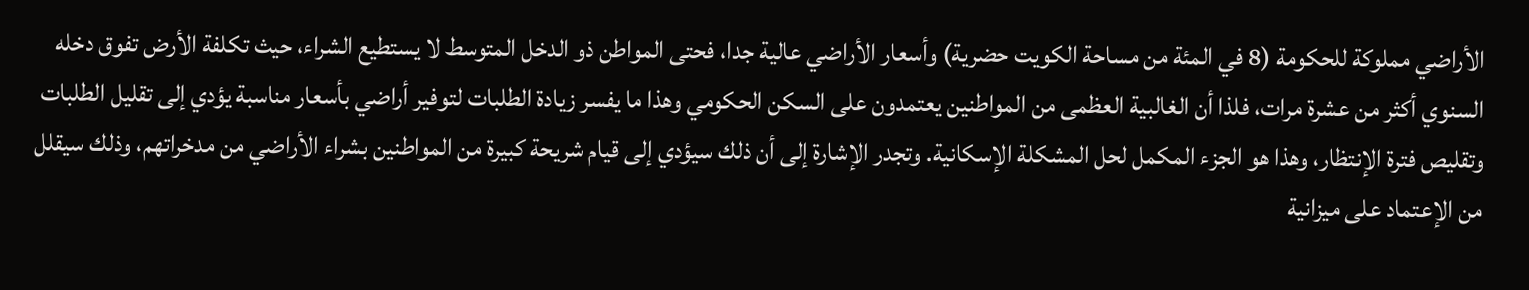الأراضي مملوكة للحكومة (8 في المئة من مساحة الكويت حضرية) وأسعار الأراضي عالية جدا، فحتى المواطن ذو الدخل المتوسط لا يستطيع الشراء، حيث تكلفة الأرض تفوق دخله السنوي أكثر من عشرة مرات، فلذا أن الغالبية العظمى من المواطنين يعتمدون على السكن الحكومي وهذا ما يفسر زيادة الطلبات لتوفير أراضي بأسعار مناسبة يؤدي إلى تقليل الطلبات وتقليص فترة الإنتظار، وهذا هو الجزء المكمل لحل المشكلة الإسكانية. وتجدر الإشارة إلى أن ذلك سيؤدي إلى قيام شريحة كبيرة من المواطنين بشراء الأراضي من مدخراتهم، وذلك سيقلل من الإعتماد على ميزانية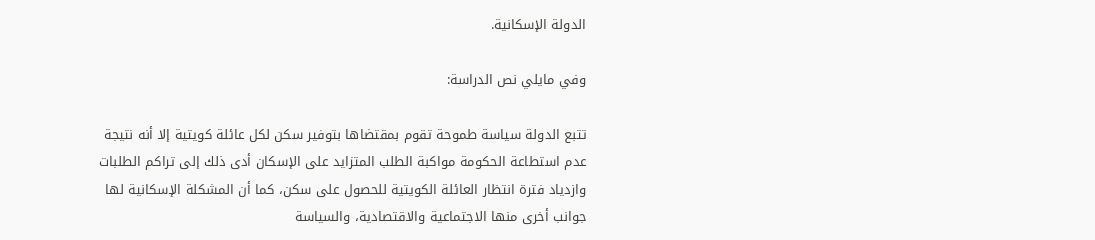الدولة الإسكانية.

وفي مايلي نص الدراسة:

تتبع الدولة سياسة طموحة تقوم بمقتضاها بتوفير سكن لكل عائلة كويتية إلا أنه نتيجة عدم استطاعة الحكومة مواكبة الطلب المتزايد على الإسكان أدى ذلك إلى تراكم الطلبات وازدياد فترة انتظار العائلة الكويتية للحصول على سكن، كما أن المشكلة الإسكانية لها جوانب أخرى منها الاجتماعية والاقتصادية، والسياسة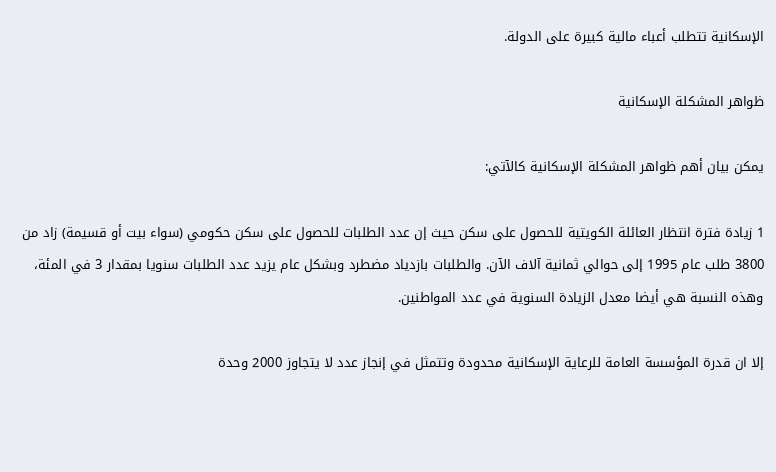الإسكانية تتطلب أعباء مالية كبيرة على الدولة.

ظواهر المشكلة الإسكانية

يمكن بيان أهم ظواهر المشكلة الإسكانية كالآتي:

1 زيادة فترة انتظار العائلة الكويتية للحصول على سكن حيث إن عدد الطلبات للحصول على سكن حكومي (سواء بيت أو قسيمة) زاد من 3800 طلب عام 1995 إلى حوالي ثمانية آلاف الآن. والطلبات بازدياد مضطرد وبشكل عام يزيد عدد الطلبات سنويا بمقدار 3 في المئة، وهذه النسبة هي أيضا معدل الزيادة السنوية في عدد المواطنين.

إلا ان قدرة المؤسسة العامة للرعاية الإسكانية محدودة وتتمثل في إنجاز عدد لا يتجاوز 2000 وحدة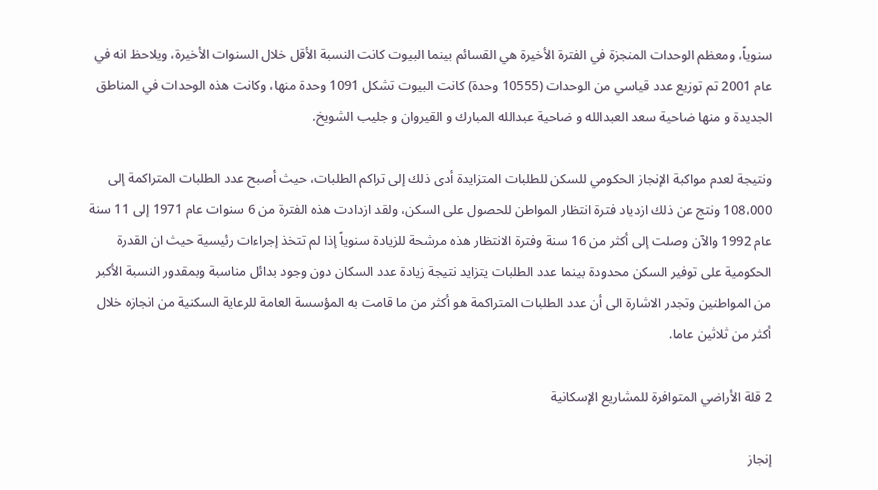سنوياً، ومعظم الوحدات المنجزة في الفترة الأخيرة هي القسائم بينما البيوت كانت النسبة الأقل خلال السنوات الأخيرة، ويلاحظ انه في عام 2001 تم توزيع عدد قياسي من الوحدات (10555 وحدة) كانت البيوت تشكل 1091 وحدة منها، وكانت هذه الوحدات في المناطق الجديدة و منها ضاحية سعد العبدالله و ضاحية عبدالله المبارك و القيروان و جليب الشويخ.

ونتيجة لعدم مواكبة الإنجاز الحكومي للسكن للطلبات المتزايدة أدى ذلك إلى تراكم الطلبات، حيث أصبح عدد الطلبات المتراكمة إلى 108،000 ونتج عن ذلك ازدياد فترة انتظار المواطن للحصول على السكن، ولقد ازدادت هذه الفترة من 6 سنوات عام 1971 إلى 11 سنة عام 1992 والآن وصلت إلى أكثر من 16 سنة وفترة الانتظار هذه مرشحة للزيادة سنوياً إذا لم تتخذ إجراءات رئيسية حيث ان القدرة الحكومية على توفير السكن محدودة بينما عدد الطلبات يتزايد نتيجة زيادة عدد السكان دون وجود بدائل مناسبة وبمقدور النسبة الأكبر من المواطنين وتجدر الاشارة الى أن عدد الطلبات المتراكمة هو أكثر من ما قامت به المؤسسة العامة للرعاية السكنية من انجازه خلال أكثر من ثلاثين عاما.

2 قلة الأراضي المتوافرة للمشاريع الإسكانية

إنجاز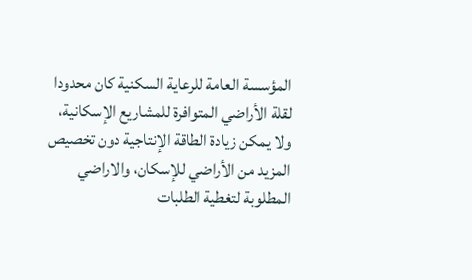المؤسسة العامة للرعاية السكنية كان محدودا لقلة الأراضي المتوافرة للمشاريع الإسكانية، ولا يمكن زيادة الطاقة الإنتاجية دون تخصيص المزيد من الأراضي للإسكان، والاراضي المطلوبة لتغطية الطلبات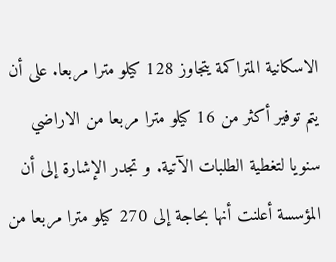الاسكانية المتراكمة يتجاوز 128 كيلو مترا مربعا. على أن يتم توفير أكثر من 16 كيلو مترا مربعا من الاراضي سنويا لتغطية الطلبات الآتية. و تجدر الإشارة إلى أن المؤسسة أعلنت أنها بحاجة إلى 270 كيلو مترا مربعا من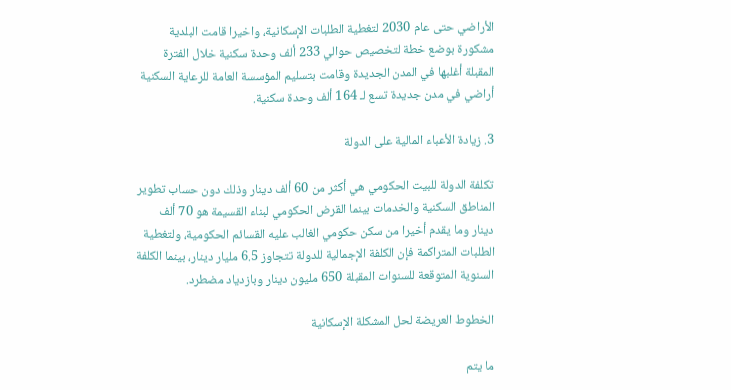الأراضي حتى عام 2030 لتغطية الطلبات الإسكانية، واخيرا قامت البلدية مشكورة بوضع خطة لتخصيص حوالي 233 ألف وحدة سكنية خلال الفترة المقبلة أغلبها في المدن الجديدة وقامت بتسليم المؤسسة العامة للرعاية السكنية أراضي في مدن جديدة تسع لـ 164 ألف وحدة سكنية.

3. زيادة الأعباء المالية على الدولة

تكلفة الدولة للبيت الحكومي هي أكثر من 60 ألف دينار وذلك دون حساب تطوير المناطق السكنية والخدمات بينما القرض الحكومي لبناء القسيمة هو 70 ألف دينار وما يقدم أخيرا من سكن حكومي الغالب عليه القسائم الحكومية، ولتغطية الطلبات المتراكمة فإن الكلفة الإجمالية للدولة تتجاوز 6.5 مليار دينار، بينما الكلفة السنوية المتوقعة للسنوات المقبلة 650 مليون دينار وبازدياد مضطرد.

الخطوط العريضة لحل المشكلة الإسكانية

ما يتم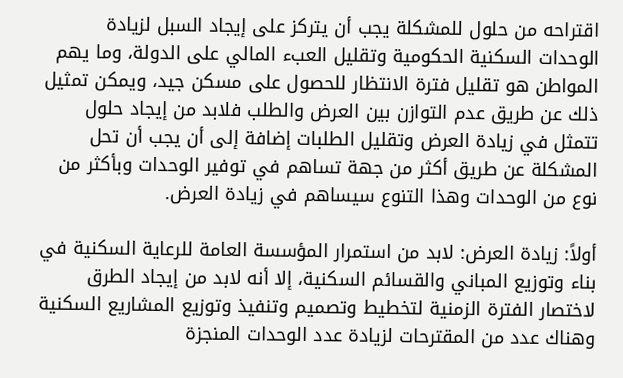اقتراحه من حلول للمشكلة يجب أن يتركز على إيجاد السبل لزيادة الوحدات السكنية الحكومية وتقليل العبء المالي على الدولة، وما يهم المواطن هو تقليل فترة الانتظار للحصول على مسكن جيد، ويمكن تمثيل ذلك عن طريق عدم التوازن بين العرض والطلب فلابد من إيجاد حلول تتمثل في زيادة العرض وتقليل الطلبات إضافة إلى أن يجب أن تحل المشكلة عن طريق أكثر من جهة تساهم في توفير الوحدات وبأكثر من نوع من الوحدات وهذا التنوع سيساهم في زيادة العرض.

أولاً: زيادة العرض: لابد من استمرار المؤسسة العامة للرعاية السكنية في بناء وتوزيع المباني والقسائم السكنية، إلا أنه لابد من إيجاد الطرق لاختصار الفترة الزمنية لتخطيط وتصميم وتنفيذ وتوزيع المشاريع السكنية وهناك عدد من المقترحات لزيادة عدد الوحدات المنجزة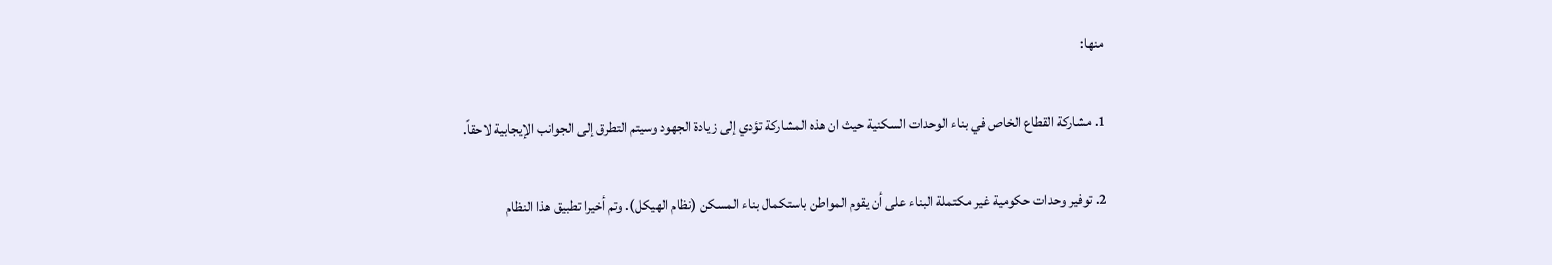منها:

1. مشاركة القطاع الخاص في بناء الوحدات السكنية حيث ان هذه المشاركة تؤدي إلى زيادة الجهود وسيتم التطرق إلى الجوانب الإيجابية لاحقاً.

2. توفير وحدات حكومية غير مكتملة البناء على أن يقوم المواطن باستكمال بناء المسكن (نظام الهيكل). وتم أخيرا تطبيق هذا النظام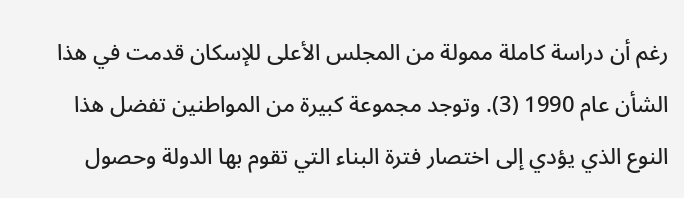رغم أن دراسة كاملة ممولة من المجلس الأعلى للإسكان قدمت في هذا الشأن عام 1990 (3). وتوجد مجموعة كبيرة من المواطنين تفضل هذا النوع الذي يؤدي إلى اختصار فترة البناء التي تقوم بها الدولة وحصول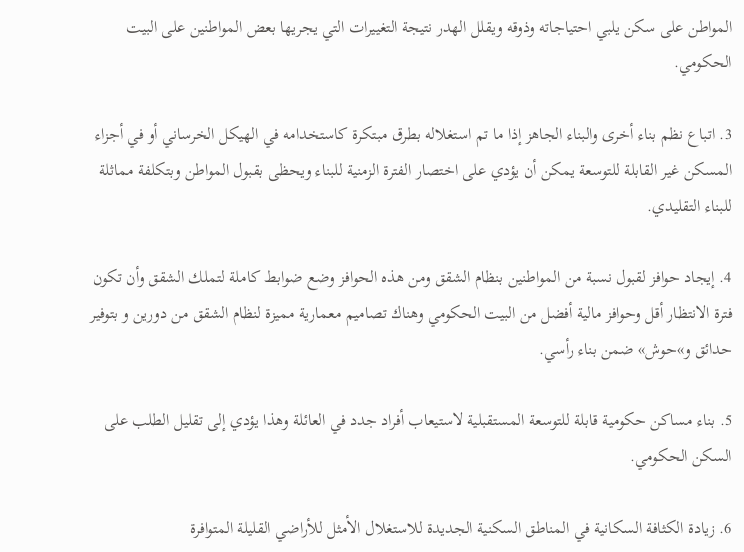المواطن على سكن يلبي احتياجاته وذوقه ويقلل الهدر نتيجة التغييرات التي يجريها بعض المواطنين على البيت الحكومي.

3. اتباع نظم بناء أخرى والبناء الجاهز إذا ما تم استغلاله بطرق مبتكرة كاستخدامه في الهيكل الخرساني أو في أجزاء المسكن غير القابلة للتوسعة يمكن أن يؤدي على اختصار الفترة الزمنية للبناء ويحظى بقبول المواطن وبتكلفة مماثلة للبناء التقليدي.

4. إيجاد حوافز لقبول نسبة من المواطنين بنظام الشقق ومن هذه الحوافز وضع ضوابط كاملة لتملك الشقق وأن تكون فترة الانتظار أقل وحوافز مالية أفضل من البيت الحكومي وهناك تصاميم معمارية مميزة لنظام الشقق من دورين و بتوفير حدائق و»حوش» ضمن بناء رأسي.

5. بناء مساكن حكومية قابلة للتوسعة المستقبلية لاستيعاب أفراد جدد في العائلة وهذا يؤدي إلى تقليل الطلب على السكن الحكومي.

6. زيادة الكثافة السكانية في المناطق السكنية الجديدة للاستغلال الأمثل للأراضي القليلة المتوافرة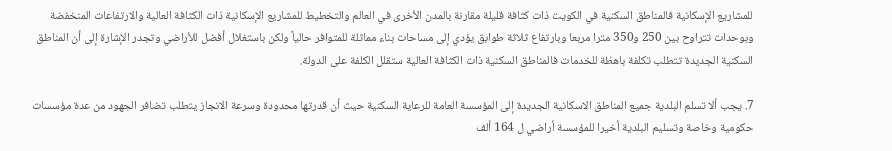للمشاريع الإسكانية فالمناطق السكنية في الكويت ذات كثافة قليلة مقارنة بالمدن الأخرى في العالم والتخطيط للمشاريع الإسكانية ذات الكثافة العالية والارتفاعات المنخفضة وبوحدات تتراوح بين 250 و350 مترا مربعا وبارتفاع ثلاثة طوابق يؤدي إلى مساحات بناء مماثلة للمتوافر حالياً ولكن باستغلال أفضل للأراضي وتجدر الإشارة إلى أن المناطق السكنية الجديدة تتطلب تكلفة باهظة للخدمات فالمناطق السكنية ذات الكثافة العالية ستقلل الكلفة على الدولة.

7. يجب ألا تسلم البلدية جميع المناطق الاسكانية الجديدة إلى المؤسسة العامة للرعاية السكنية حيث أن قدرتها محدودة وسرعة الانجاز يتطلب تضافر الجهود من عدة مؤسسات حكومية وخاصة وتسليم البلدية أخيرا للمؤسسة أراضي ل 164 ألف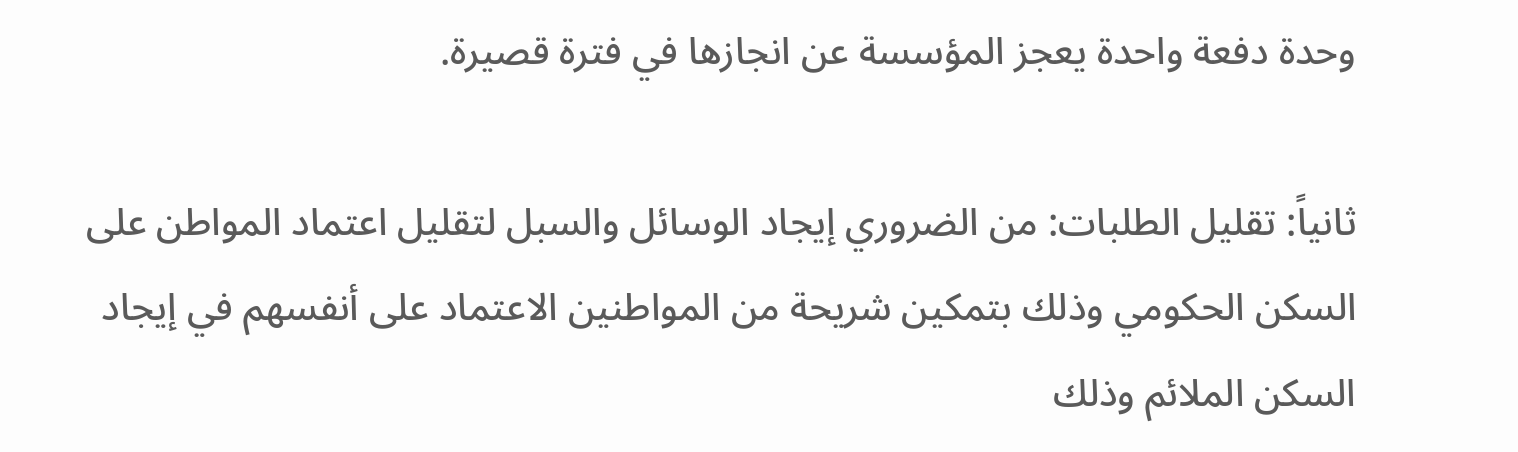وحدة دفعة واحدة يعجز المؤسسة عن انجازها في فترة قصيرة.

ثانياً: تقليل الطلبات: من الضروري إيجاد الوسائل والسبل لتقليل اعتماد المواطن على السكن الحكومي وذلك بتمكين شريحة من المواطنين الاعتماد على أنفسهم في إيجاد السكن الملائم وذلك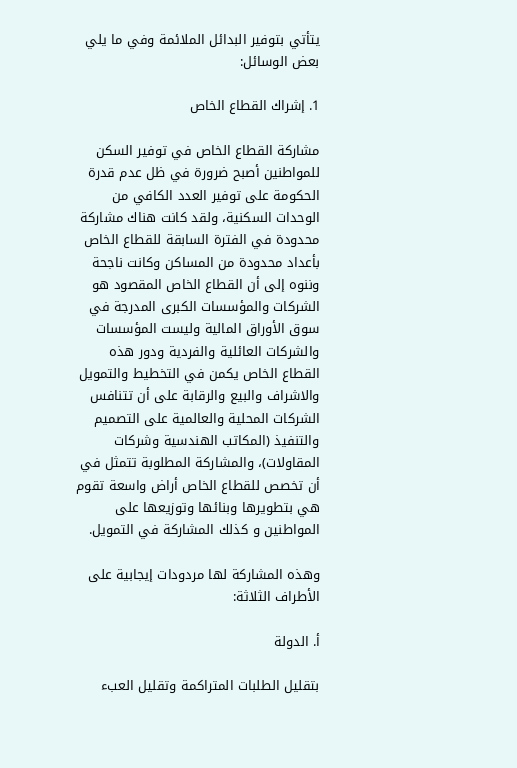يتأتي بتوفير البدائل الملائمة وفي ما يلي بعض الوسائل:

1. إشراك القطاع الخاص

مشاركة القطاع الخاص في توفير السكن للمواطنين أصبح ضرورة في ظل عدم قدرة الحكومة على توفير العدد الكافي من الوحدات السكنية، ولقد كانت هناك مشاركة محدودة في الفترة السابقة للقطاع الخاص بأعداد محدودة من المساكن وكانت ناجحة وننوه إلى أن القطاع الخاص المقصود هو الشركات والمؤسسات الكبرى المدرجة في سوق الأوراق المالية وليست المؤسسات والشركات العائلية والفردية ودور هذه القطاع الخاص يكمن في التخطيط والتمويل والاشراف والبيع والرقابة على أن تتنافس الشركات المحلية والعالمية على التصميم والتنفيذ (المكاتب الهندسية وشركات المقاولات)، والمشاركة المطلوبة تتمثل في أن تخصص للقطاع الخاص أراض واسعة تقوم هي بتطويرها وبنائها وتوزيعها على المواطنين و كذلك المشاركة في التمويل.

وهذه المشاركة لها مردودات إيجابية على الأطراف الثلاثة:

أ. الدولة

بتقليل الطلبات المتراكمة وتقليل العبء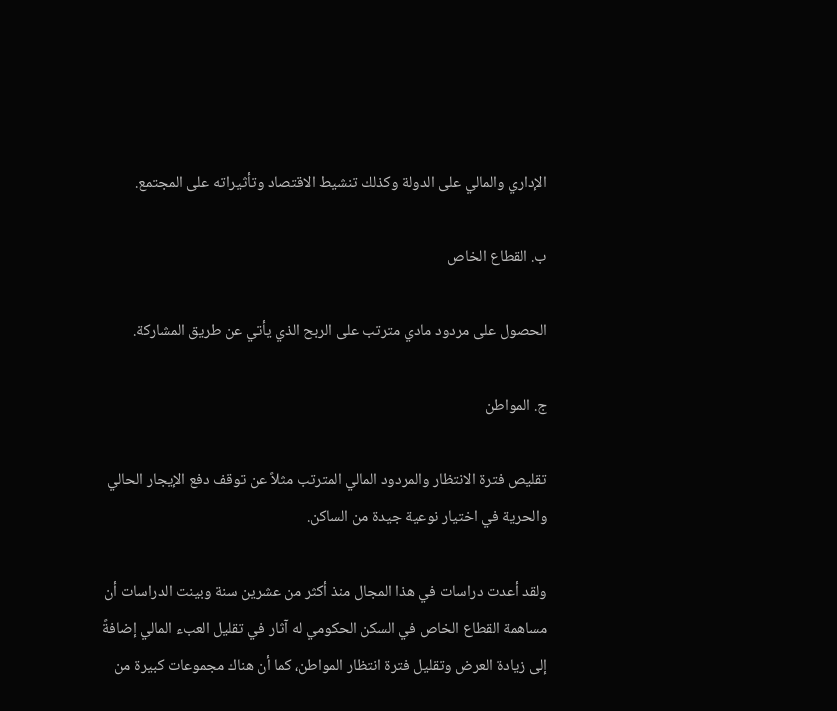الإداري والمالي على الدولة وكذلك تنشيط الاقتصاد وتأثيراته على المجتمع.

ب. القطاع الخاص

الحصول على مردود مادي مترتب على الربح الذي يأتي عن طريق المشاركة.

ج. المواطن

تقليص فترة الانتظار والمردود المالي المترتب مثلاً عن توقف دفع الإيجار الحالي والحرية في اختيار نوعية جيدة من الساكن.

ولقد أعدت دراسات في هذا المجال منذ أكثر من عشرين سنة وبينت الدراسات أن مساهمة القطاع الخاص في السكن الحكومي له آثار في تقليل العبء المالي إضافةً إلى زيادة العرض وتقليل فترة انتظار المواطن، كما أن هناك مجموعات كبيرة من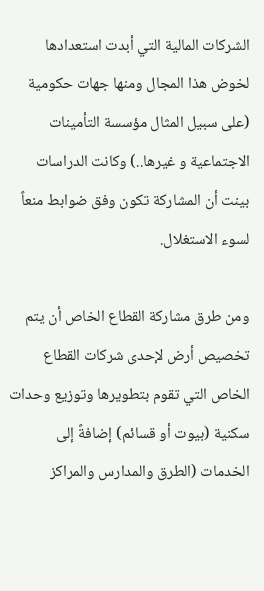الشركات المالية التي أبدت استعدادها لخوض هذا المجال ومنها جهات حكومية (على سبيل المثال مؤسسة التأمينات الاجتماعية و غيرها..) وكانت الدراسات بينت أن المشاركة تكون وفق ضوابط منعاً لسوء الاستغلال.

ومن طرق مشاركة القطاع الخاص أن يتم تخصيص أرض لإحدى شركات القطاع الخاص التي تقوم بتطويرها وتوزيع وحدات سكنية (بيوت أو قسائم) إضافةً إلى الخدمات (الطرق والمدارس والمراكز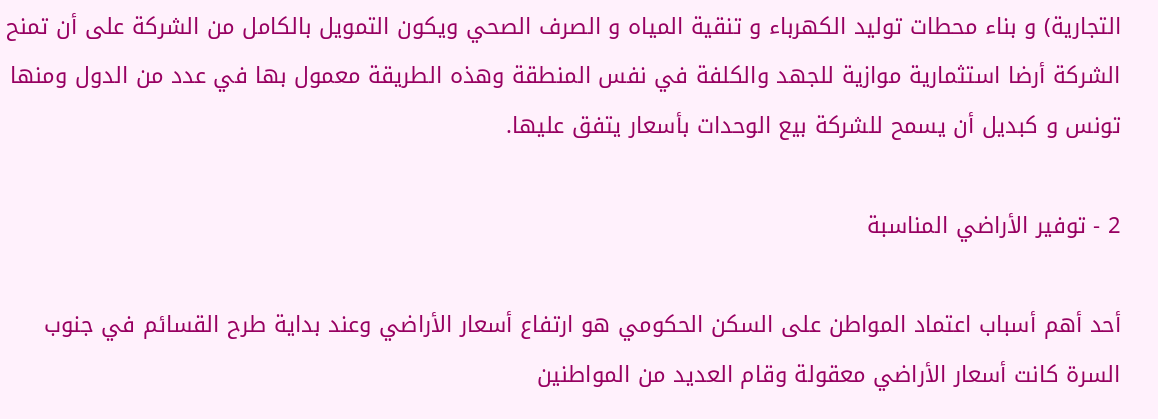التجارية) و بناء محطات توليد الكهرباء و تنقية المياه و الصرف الصحي ويكون التمويل بالكامل من الشركة على أن تمنح الشركة أرضا استثمارية موازية للجهد والكلفة في نفس المنطقة وهذه الطريقة معمول بها في عدد من الدول ومنها تونس و كبديل أن يسمح للشركة بيع الوحدات بأسعار يتفق عليها.

2 - توفير الأراضي المناسبة

أحد أهم أسباب اعتماد المواطن على السكن الحكومي هو ارتفاع أسعار الأراضي وعند بداية طرح القسائم في جنوب السرة كانت أسعار الأراضي معقولة وقام العديد من المواطنين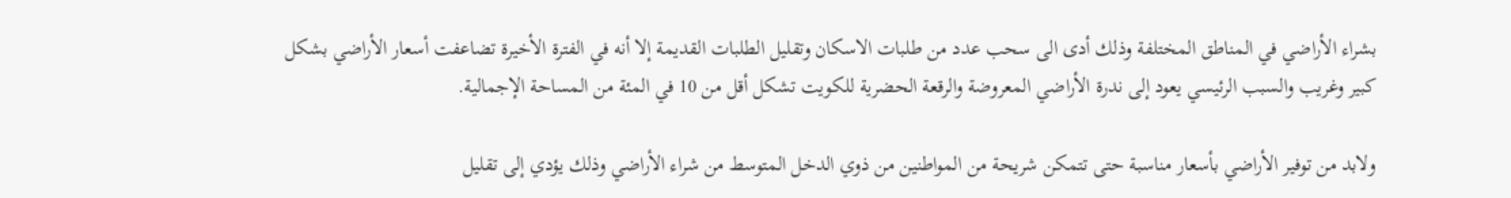بشراء الأراضي في المناطق المختلفة وذلك أدى الى سحب عدد من طلبات الاسكان وتقليل الطلبات القديمة إلا أنه في الفترة الأخيرة تضاعفت أسعار الأراضي بشكل كبير وغريب والسبب الرئيسي يعود إلى ندرة الأراضي المعروضة والرقعة الحضرية للكويت تشكل أقل من 10 في المئة من المساحة الإجمالية.

ولابد من توفير الأراضي بأسعار مناسبة حتى تتمكن شريحة من المواطنين من ذوي الدخل المتوسط من شراء الأراضي وذلك يؤدي إلى تقليل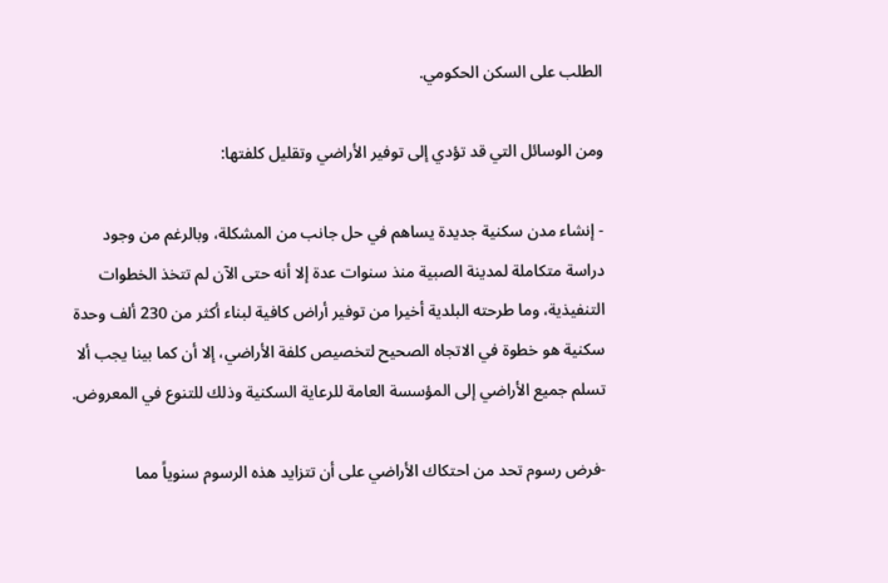الطلب على السكن الحكومي.

ومن الوسائل التي قد تؤدي إلى توفير الأراضي وتقليل كلفتها:

- إنشاء مدن سكنية جديدة يساهم في حل جانب من المشكلة، وبالرغم من وجود دراسة متكاملة لمدينة الصبية منذ سنوات عدة إلا أنه حتى الآن لم تتخذ الخطوات التنفيذية، وما طرحته البلدية أخيرا من توفير أراض كافية لبناء أكثر من 230 ألف وحدة سكنية هو خطوة في الاتجاه الصحيح لتخصيص كلفة الأراضي، إلا أن كما بينا يجب ألا تسلم جميع الأراضي إلى المؤسسة العامة للرعاية السكنية وذلك للتنوع في المعروض.

-فرض رسوم تحد من احتكاك الأراضي على أن تتزايد هذه الرسوم سنوياً مما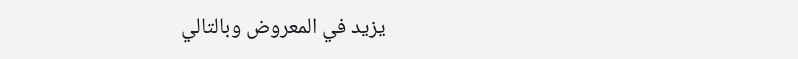يزيد في المعروض وبالتالي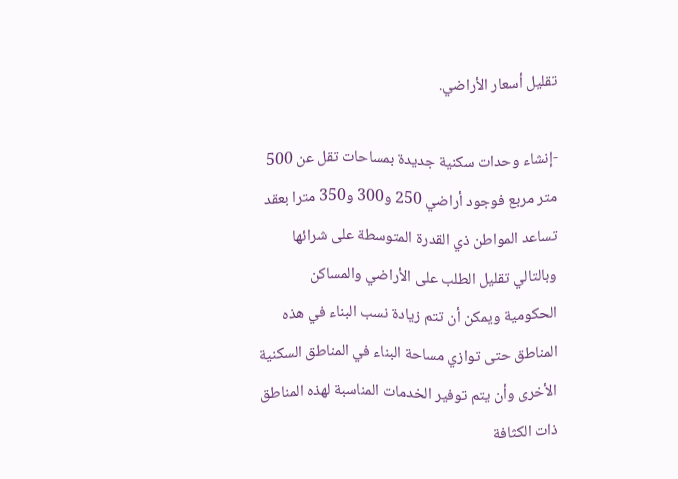تقليل أسعار الأراضي.

-إنشاء وحدات سكنية جديدة بمساحات تقل عن 500 متر مربع فوجود أراضي 250 و300 و350 مترا بعقد تساعد المواطن ذي القدرة المتوسطة على شرائها وبالتالي تقليل الطلب على الأراضي والمساكن الحكومية ويمكن أن تتم زيادة نسب البناء في هذه المناطق حتى توازي مساحة البناء في المناطق السكنية الأخرى وأن يتم توفير الخدمات المناسبة لهذه المناطق ذات الكثافة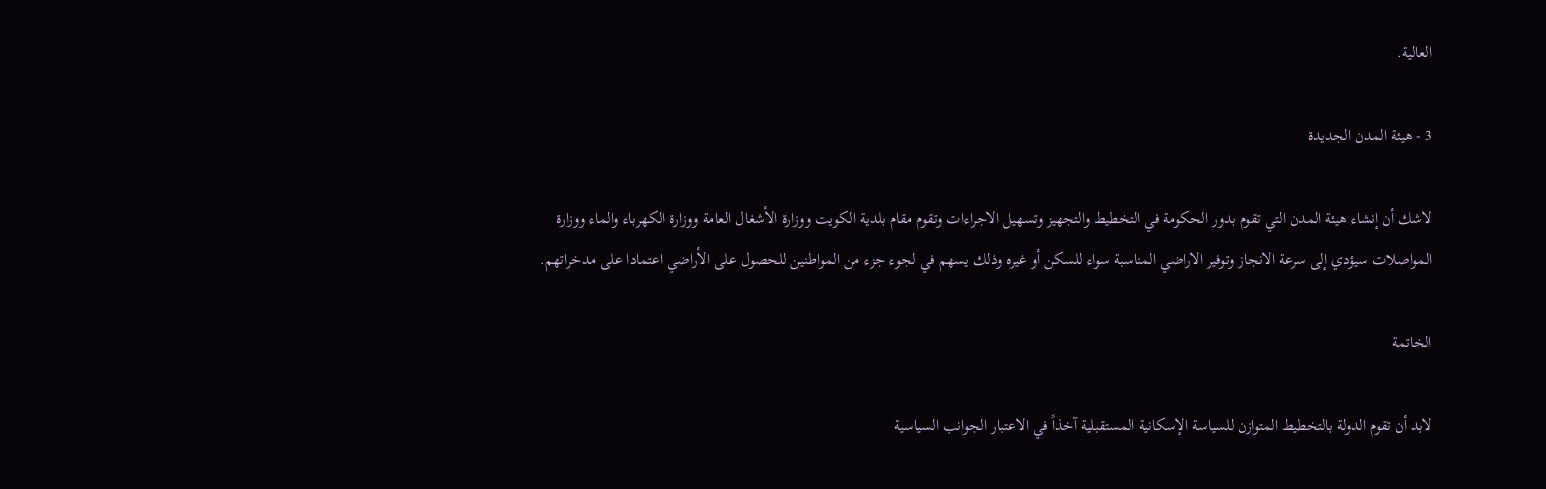العالية.

3 - هيئة المدن الجديدة

لاشك أن إنشاء هيئة المدن التي تقوم بدور الحكومة في التخطيط والتجهيز وتسهيل الاجراءات وتقوم مقام بلدية الكويت ووزارة الأشغال العامة ووزارة الكهرباء والماء ووزارة المواصلات سيؤدي إلى سرعة الانجاز وتوفير الاراضي المناسبة سواء للسكن أو غيره وذلك يسهم في لجوء جزء من المواطنين للحصول على الأراضي اعتمادا على مدخراتهم.

الخاتمة

لابد أن تقوم الدولة بالتخطيط المتوازن للسياسة الإسكانية المستقبلية آخذاً في الاعتبار الجوانب السياسية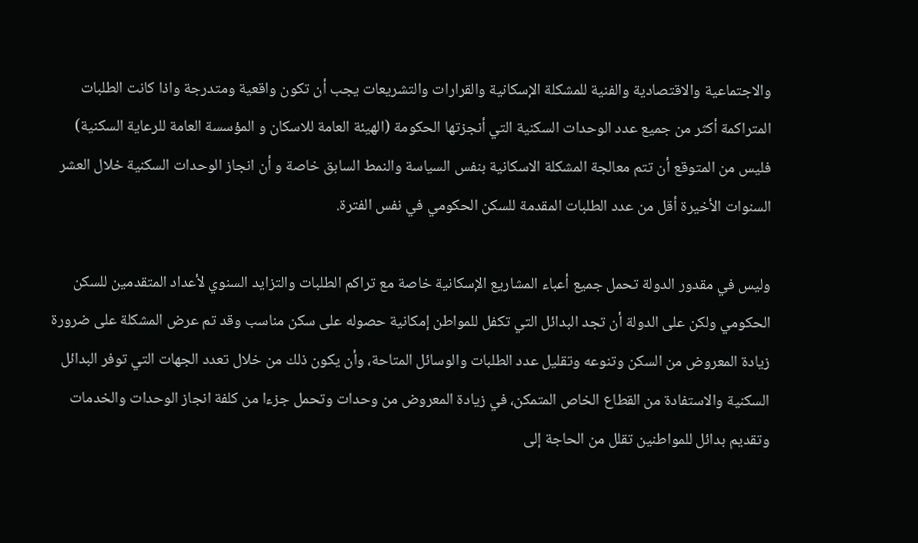والاجتماعية والاقتصادية والفنية للمشكلة الإسكانية والقرارات والتشريعات يجب أن تكون واقعية ومتدرجة واذا كانت الطلبات المتراكمة أكثر من جميع عدد الوحدات السكنية التي أنجزتها الحكومة (الهيئة العامة للاسكان و المؤسسة العامة للرعاية السكنية) فليس من المتوقع أن تتم معالجة المشكلة الاسكانية بنفس السياسة والنمط السابق خاصة و أن انجاز الوحدات السكنية خلال العشر السنوات الأخيرة أقل من عدد الطلبات المقدمة للسكن الحكومي في نفس الفترة.

وليس في مقدور الدولة تحمل جميع أعباء المشاريع الإسكانية خاصة مع تراكم الطلبات والتزايد السنوي لأعداد المتقدمين للسكن الحكومي ولكن على الدولة أن تجد البدائل التي تكفل للمواطن إمكانية حصوله على سكن مناسب وقد تم عرض المشكلة على ضرورة زيادة المعروض من السكن وتنوعه وتقليل عدد الطلبات والوسائل المتاحة، وأن يكون ذلك من خلال تعدد الجهات التي توفر البدائل السكنية والاستفادة من القطاع الخاص المتمكن، في زيادة المعروض من وحدات وتحمل جزءا من كلفة انجاز الوحدات والخدمات وتقديم بدائل للمواطنين تقلل من الحاجة إلى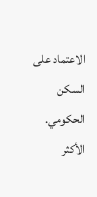الاعتماد على السكن الحكومي.
الأكثر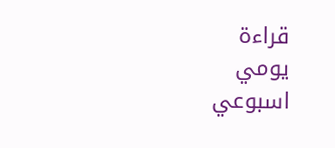قراءة
يومي
اسبوعي